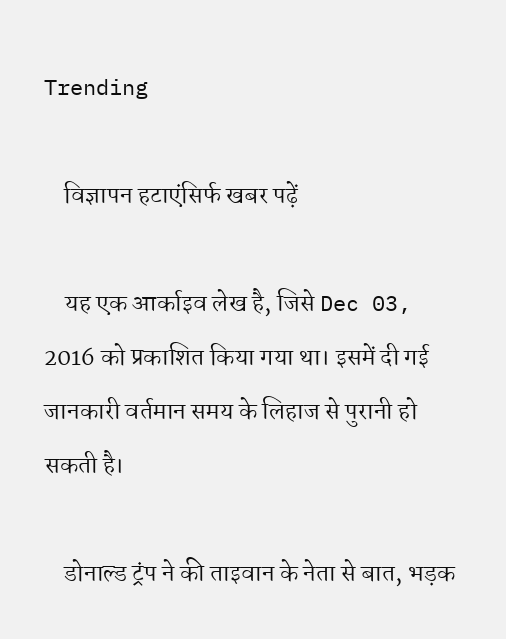Trending

    विज्ञापन हटाएंसिर्फ खबर पढ़ें

    यह एक आर्काइव लेख है, जिसे Dec 03, 2016 को प्रकाशित किया गया था। इसमें दी गई जानकारी वर्तमान समय के लिहाज से पुरानी हो सकती है।

    डोनाल्ड ट्रंप ने की ताइवान के नेता से बात, भड़क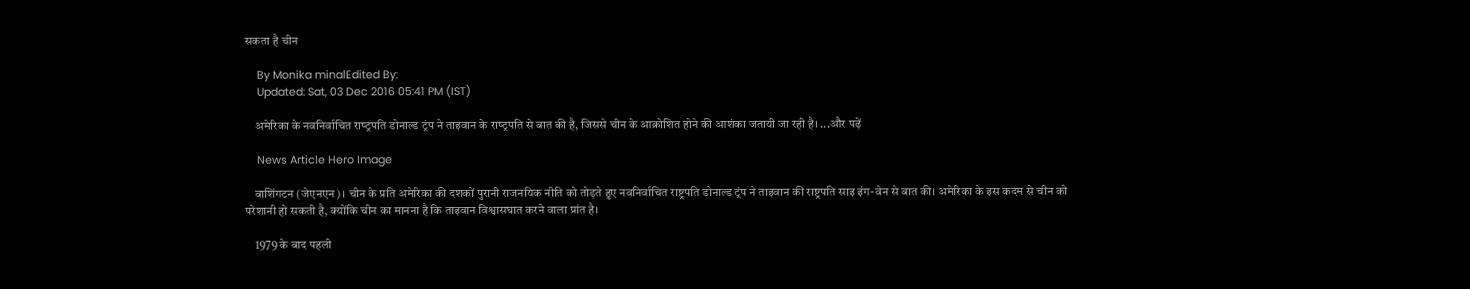सकता है चीन

    By Monika minalEdited By:
    Updated: Sat, 03 Dec 2016 05:41 PM (IST)

    अमेरिका के नवनिर्वाचित राष्‍ट्रपति डोनाल्‍ड ट्रंप ने ताइवान के राष्‍ट्रपति से बात की है, जिससे चीन के आक्रोशित होने की आशंका जतायी जा रही है। ...और पढ़ें

    News Article Hero Image

    वाशिंगटन (जेएनएन)। चीन के प्रति अमेरिका की दशकों पुरानी राजनयिक नीति को तोड़ते हुए नवनिर्वाचित राष्ट्रपति डोनाल्ड ट्रंप ने ताइवान की राष्ट्रपति साइ इंग-वेन से बात की। अमेरिका के इस कदम से चीन को परेशानी हो सकती है, क्योंकि चीन का मानना है कि ताइवान विश्वासघात करने वाला प्रांत है।

    1979 के बाद पहली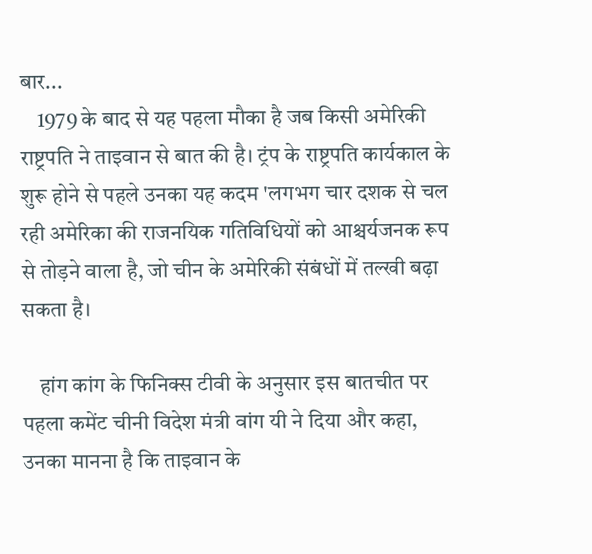बार...
    1979 के बाद से यह पहला मौका है जब किसी अमेरिकी राष्ट्रपति ने ताइवान से बात की है। ट्रंप के राष्ट्रपति कार्यकाल के शुरू होने से पहले उनका यह कदम 'लगभग चार दशक से चल रही अमेरिका की राजनयिक गतिविधियों को आश्चर्यजनक रूप से तोड़ने वाला है, जो चीन के अमेरिकी संबंधों में तल्खी बढ़ा सकता है।

    हांग कांग के फिनिक्स टीवी के अनुसार इस बातचीत पर पहला कमेंट चीनी विदेश मंत्री वांग यी ने दिया और कहा, उनका मानना है कि ताइवान के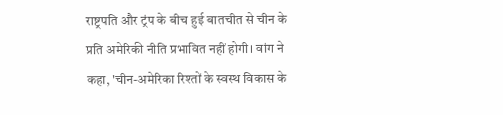राष्ट्रपति और ट्रंप के बीच हुई बातचीत से चीन के प्रति अमेरिकी नीति प्रभावित नहीं होगी। वांग ने कहा, 'चीन-अमेरिका रिश्तों के स्वस्थ विकास के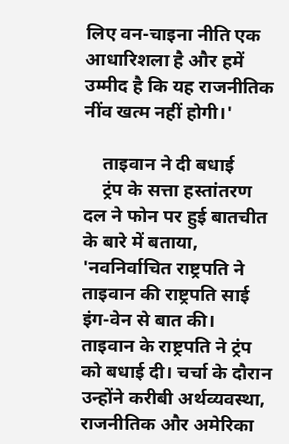लिए वन-चाइना नीति एक आधारिशला है और हमें उम्मीद है कि यह राजनीतिक नींव खत्म नहीं होगी।'

    ताइवान ने दी बधाई
    ट्रंप के सत्ता हस्तांतरण दल ने फोन पर हुई बातचीत के बारे में बताया, 'नवनिर्वाचित राष्ट्रपति ने ताइवान की राष्ट्रपति साई इंग-वेन से बात की। ताइवान के राष्ट्रपति ने ट्रंप को बधाई दी। चर्चा के दौरान उन्होंने करीबी अर्थव्यवस्था, राजनीतिक और अमेरिका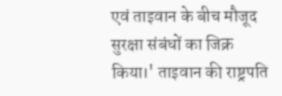एवं ताइवान के बीच मौजूद सुरक्षा संबंधों का जिक्र किया।' ताइवान की राष्ट्रपति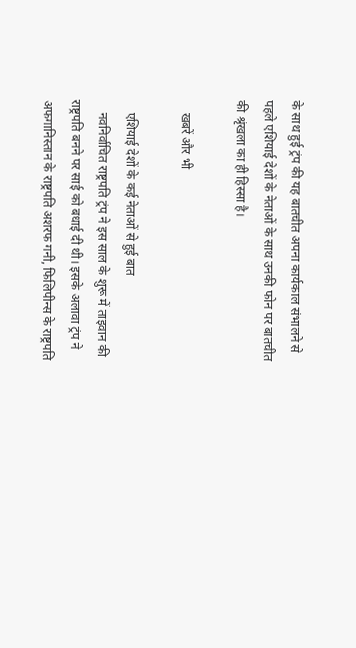के साथ हुई ट्रंप की यह बातचीत अपना कार्यकाल संभालने से पहले एशियाई देशों के नेताओं के साथ उनकी फोन पर बातचीत की श्रृंखला का ही हिस्सा है।

    खबरें और भी

    एशियाई देशों के कई नेताओं से हुई बात
    नवनिर्वाचित राष्ट्रपति ट्रंप ने इस साल के शुरू में ताइवान की राष्ट्रपति बनने पर साई को बधाई दी थी। इसके अलावा ट्रंप ने अफगानिस्तान के राष्ट्रपति अशरफ गनी, फिलिपीन्स के राष्ट्रपति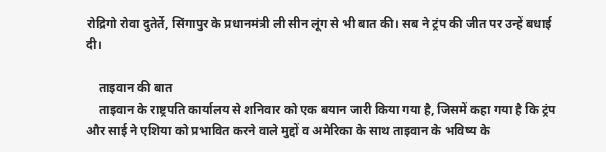रोद्रिगो रोवा दुतेर्ते, सिंगापुर के प्रधानमंत्री ली सीन लूंग से भी बात की। सब ने ट्रंप की जीत पर उन्हें बधाई दी।

    ताइवान की बात
    ताइवान के राष्ट्रपति कार्यालय से शनिवार को एक बयान जारी किया गया है, जिसमें कहा गया है कि ट्रंप और साई ने एशिया को प्रभावित करने वाले मुद्दों व अमेरिका के साथ ताइवान के भविष्य के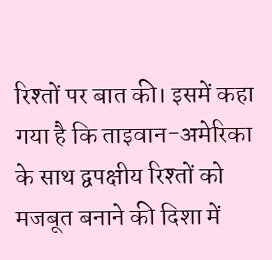रिश्तों पर बात की। इसमें कहा गया है कि ताइवान-अमेरिका के साथ द्वपक्षीय रिश्तों को मजबूत बनाने की दिशा में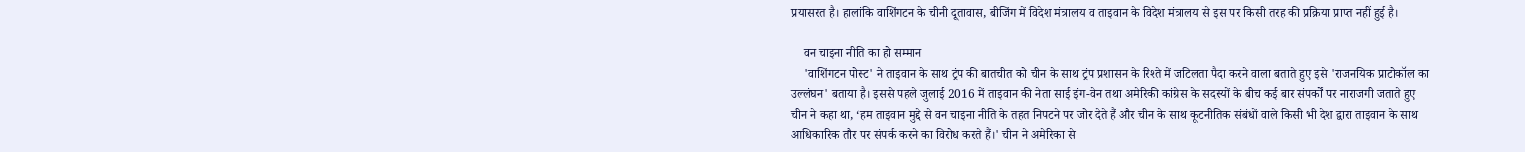प्रयासरत है। हालांकि वाशिंगटन के चीनी दूतावास, बीजिंग में विदेश मंत्रालय व ताइवान के विदेश मंत्रालय से इस पर किसी तरह की प्रक्रिया प्राप्त नहीं हुई है।

    वन चाइना नीति का हो सम्मान
    'वाशिंगटन पोस्ट' ने ताइवान के साथ ट्रंप की बातचीत को चीन के साथ ट्रंप प्रशासन के रिश्ते में जटिलता पैदा करने वाला बताते हुए इसे 'राजनयिक प्राटोकॉल का उल्लंघन' बताया है। इससे पहले जुलाई 2016 में ताइवान की नेता साई इंग-वेन तथा अमेरिकी कांग्रेस के सदस्यों के बीच कई बार संपर्कों पर नाराजगी जताते हुए चीन ने कहा था, ‘हम ताइवान मुद्दे से वन चाइना नीति के तहत निपटने पर जोर देते हैं और चीन के साथ कूटनीतिक संबंधों वाले किसी भी देश द्वारा ताइवान के साथ आधिकारिक तौर पर संपर्क करने का विरोध करते हैं।' चीन ने अमेरिका से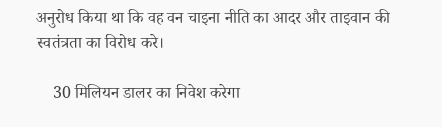अनुरोध किया था कि वह वन चाइना नीति का आदर और ताइवान की स्वतंत्रता का विरोध करे।

    30 मिलियन डालर का निवेश करेगा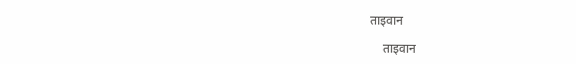ताइवान

    ताइवान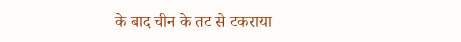के बाद चीन के तट से टकराया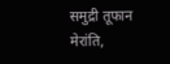समुद्री तूफान मेरांति,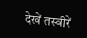देखें तस्वीरें